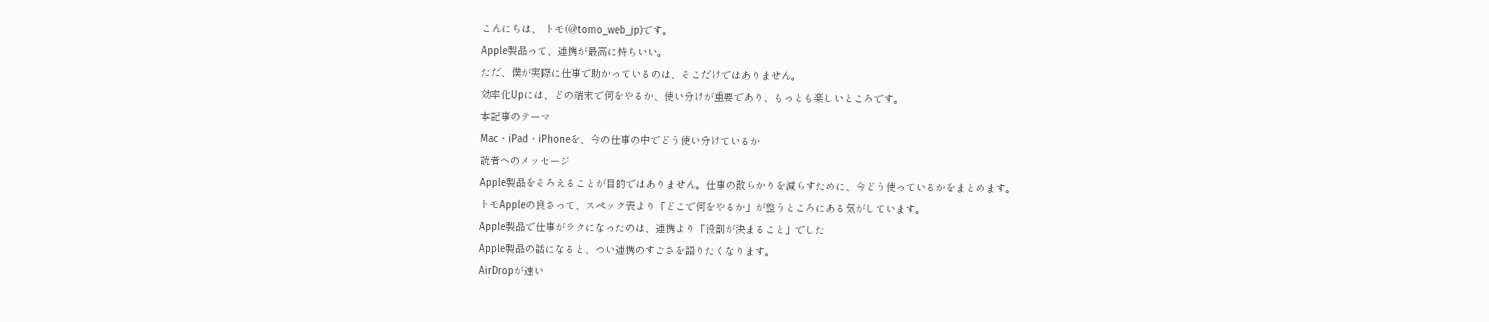こんにちは、 トモ(@tomo_web_jp)です。
Apple製品って、連携が最高に持ちいい。
ただ、僕が実際に仕事で助かっているのは、そこだけではありません。
効率化Upには、どの端末で何をやるか、使い分けが重要であり、もっとも楽しいところです。
本記事のテーマ
Mac・iPad・iPhoneを、今の仕事の中でどう使い分けているか
読者へのメッセージ
Apple製品をそろえることが目的ではありません。仕事の散らかりを減らすために、今どう使っているかをまとめます。
トモAppleの良さって、スペック表より「どこで何をやるか」が整うところにある気がしています。
Apple製品で仕事がラクになったのは、連携より「役割が決まること」でした
Apple製品の話になると、つい連携のすごさを語りたくなります。
AirDropが速い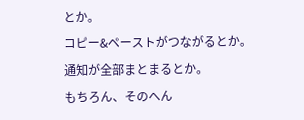とか。
コピー&ペーストがつながるとか。
通知が全部まとまるとか。
もちろん、そのへん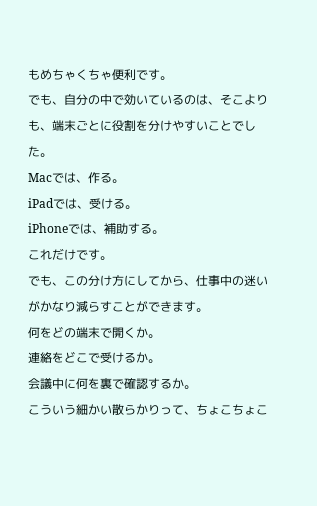もめちゃくちゃ便利です。
でも、自分の中で効いているのは、そこよりも、端末ごとに役割を分けやすいことでした。
Macでは、作る。
iPadでは、受ける。
iPhoneでは、補助する。
これだけです。
でも、この分け方にしてから、仕事中の迷いがかなり減らすことができます。
何をどの端末で開くか。
連絡をどこで受けるか。
会議中に何を裏で確認するか。
こういう細かい散らかりって、ちょこちょこ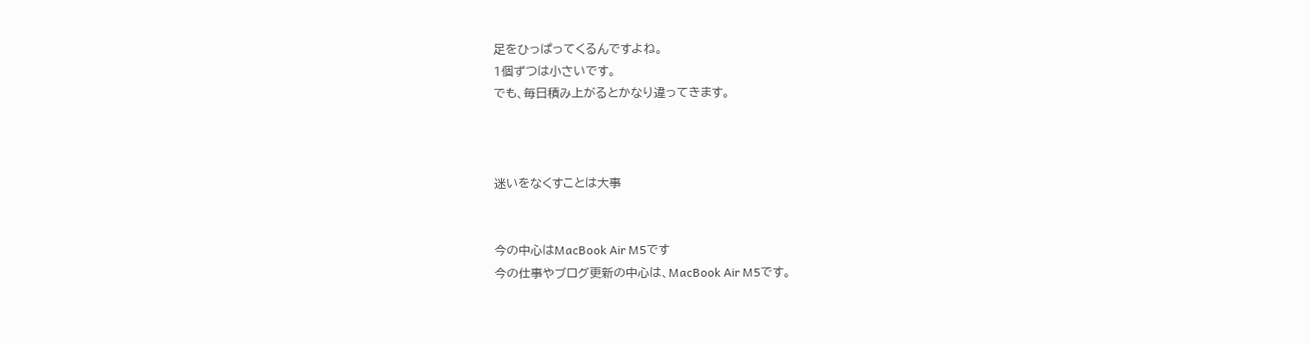足をひっぱってくるんですよね。
1個ずつは小さいです。
でも、毎日積み上がるとかなり違ってきます。



迷いをなくすことは大事


今の中心はMacBook Air M5です
今の仕事やブログ更新の中心は、MacBook Air M5です。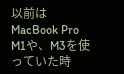以前はMacBook Pro M1や、M3を使っていた時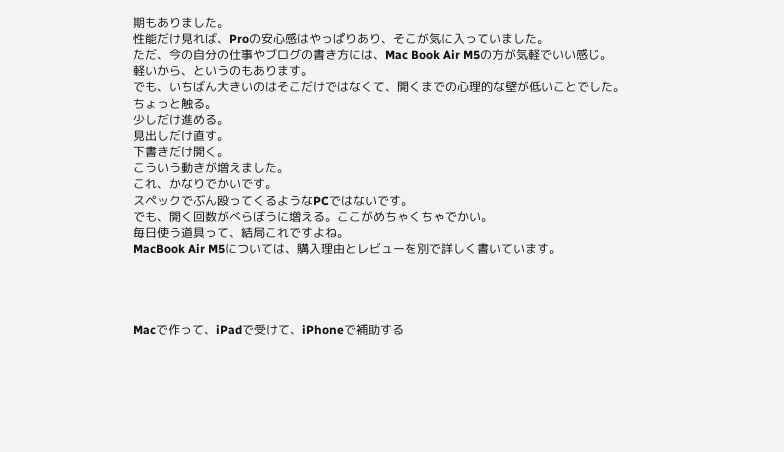期もありました。
性能だけ見れば、Proの安心感はやっぱりあり、そこが気に入っていました。
ただ、今の自分の仕事やブログの書き方には、Mac Book Air M5の方が気軽でいい感じ。
軽いから、というのもあります。
でも、いちばん大きいのはそこだけではなくて、開くまでの心理的な壁が低いことでした。
ちょっと触る。
少しだけ進める。
見出しだけ直す。
下書きだけ開く。
こういう動きが増えました。
これ、かなりでかいです。
スペックでぶん殴ってくるようなPCではないです。
でも、開く回数がべらぼうに増える。ここがめちゃくちゃでかい。
毎日使う道具って、結局これですよね。
MacBook Air M5については、購入理由とレビューを別で詳しく書いています。




Macで作って、iPadで受けて、iPhoneで補助する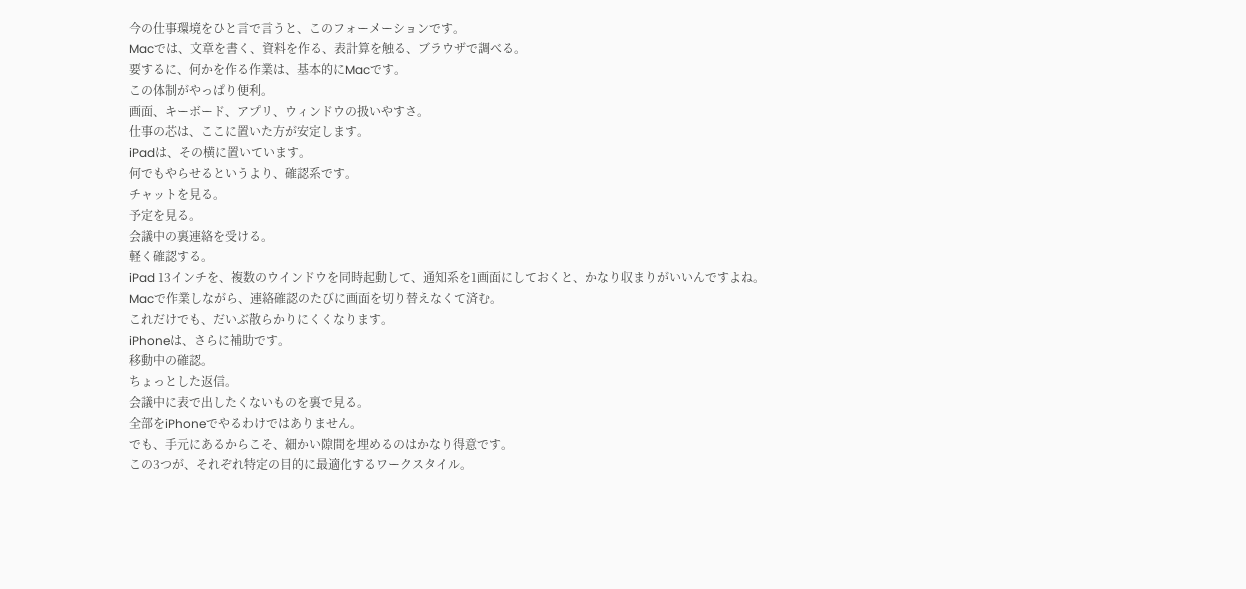今の仕事環境をひと言で言うと、このフォーメーションです。
Macでは、文章を書く、資料を作る、表計算を触る、ブラウザで調べる。
要するに、何かを作る作業は、基本的にMacです。
この体制がやっぱり便利。
画面、キーボード、アプリ、ウィンドウの扱いやすさ。
仕事の芯は、ここに置いた方が安定します。
iPadは、その横に置いています。
何でもやらせるというより、確認系です。
チャットを見る。
予定を見る。
会議中の裏連絡を受ける。
軽く確認する。
iPad 13インチを、複数のウインドウを同時起動して、通知系を1画面にしておくと、かなり収まりがいいんですよね。
Macで作業しながら、連絡確認のたびに画面を切り替えなくて済む。
これだけでも、だいぶ散らかりにくくなります。
iPhoneは、さらに補助です。
移動中の確認。
ちょっとした返信。
会議中に表で出したくないものを裏で見る。
全部をiPhoneでやるわけではありません。
でも、手元にあるからこそ、細かい隙間を埋めるのはかなり得意です。
この3つが、それぞれ特定の目的に最適化するワークスタイル。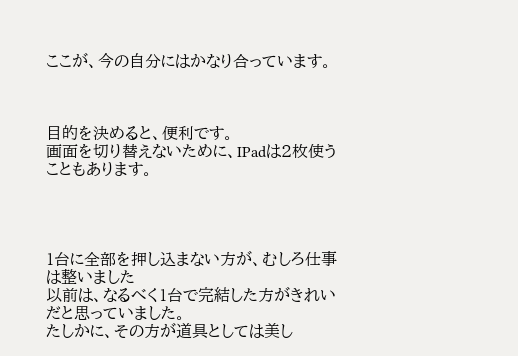ここが、今の自分にはかなり合っています。



目的を決めると、便利です。
画面を切り替えないために、IPadは2枚使うこともあります。




1台に全部を押し込まない方が、むしろ仕事は整いました
以前は、なるべく1台で完結した方がきれいだと思っていました。
たしかに、その方が道具としては美し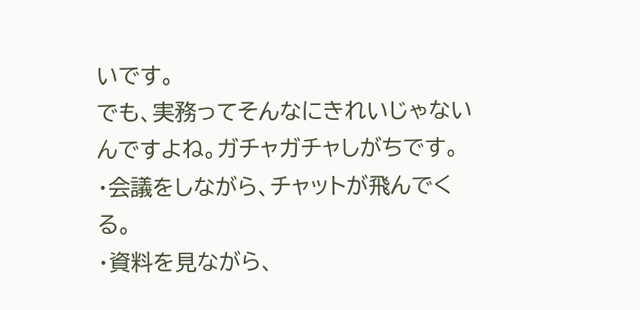いです。
でも、実務ってそんなにきれいじゃないんですよね。ガチャガチャしがちです。
・会議をしながら、チャットが飛んでくる。
・資料を見ながら、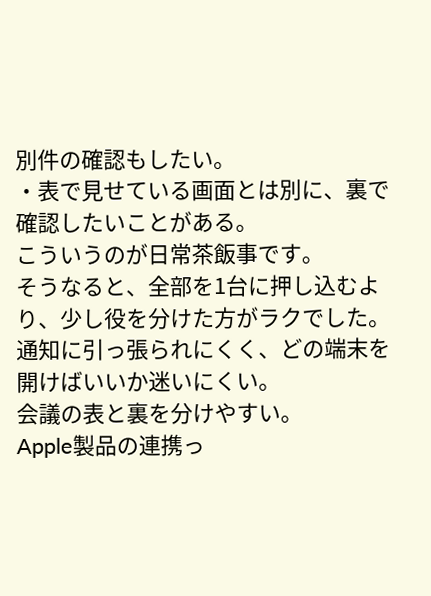別件の確認もしたい。
・表で見せている画面とは別に、裏で確認したいことがある。
こういうのが日常茶飯事です。
そうなると、全部を1台に押し込むより、少し役を分けた方がラクでした。
通知に引っ張られにくく、どの端末を開けばいいか迷いにくい。
会議の表と裏を分けやすい。
Apple製品の連携っ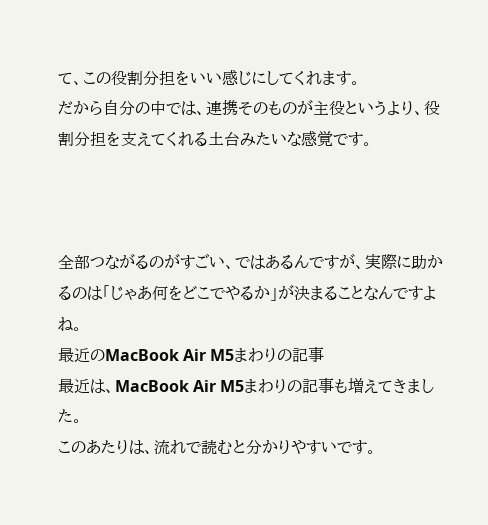て、この役割分担をいい感じにしてくれます。
だから自分の中では、連携そのものが主役というより、役割分担を支えてくれる土台みたいな感覚です。



全部つながるのがすごい、ではあるんですが、実際に助かるのは「じゃあ何をどこでやるか」が決まることなんですよね。
最近のMacBook Air M5まわりの記事
最近は、MacBook Air M5まわりの記事も増えてきました。
このあたりは、流れで読むと分かりやすいです。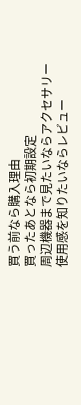買う前なら購入理由
買ったあとなら初期設定
周辺機器まで見たいならアクセサリー
使用感を知りたいならレビュー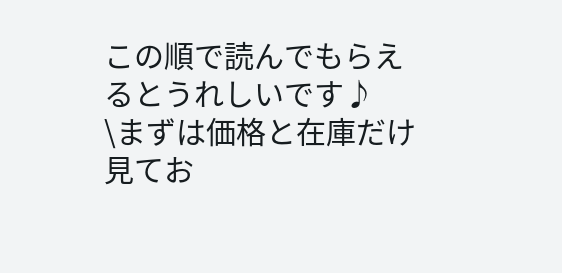この順で読んでもらえるとうれしいです♪
\まずは価格と在庫だけ見てお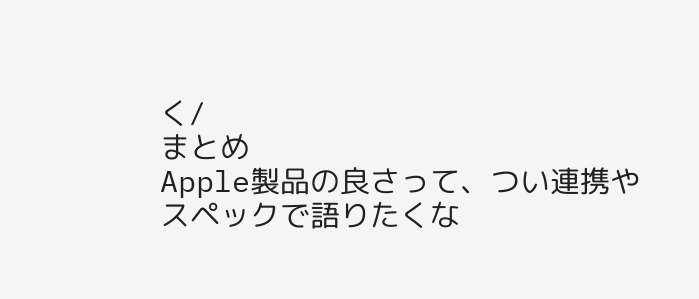く/
まとめ
Apple製品の良さって、つい連携やスペックで語りたくな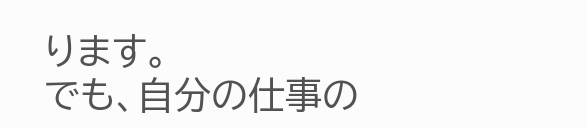ります。
でも、自分の仕事の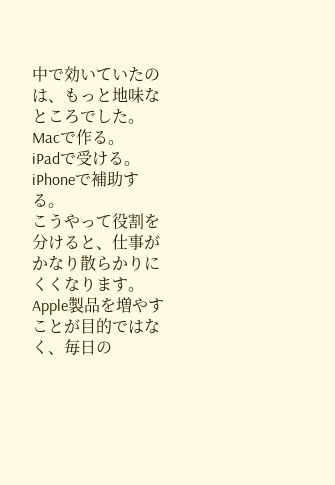中で効いていたのは、もっと地味なところでした。
Macで作る。
iPadで受ける。
iPhoneで補助する。
こうやって役割を分けると、仕事がかなり散らかりにくくなります。
Apple製品を増やすことが目的ではなく、毎日の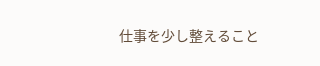仕事を少し整えること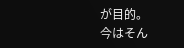が目的。
今はそん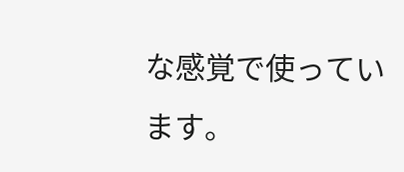な感覚で使っています。